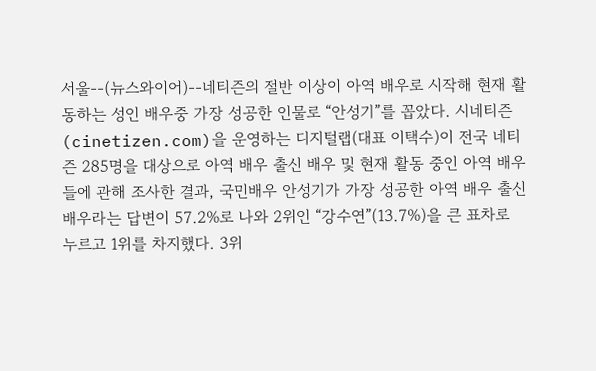서울--(뉴스와이어)--네티즌의 절반 이상이 아역 배우로 시작해 현재 활동하는 성인 배우중 가장 성공한 인물로 “안성기”를 꼽았다. 시네티즌(cinetizen.com)을 운영하는 디지털랩(대표 이택수)이 전국 네티즌 285명을 대상으로 아역 배우 출신 배우 및 현재 활동 중인 아역 배우들에 관해 조사한 결과, 국민배우 안성기가 가장 성공한 아역 배우 출신 배우라는 답변이 57.2%로 나와 2위인 “강수연”(13.7%)을 큰 표차로 누르고 1위를 차지했다. 3위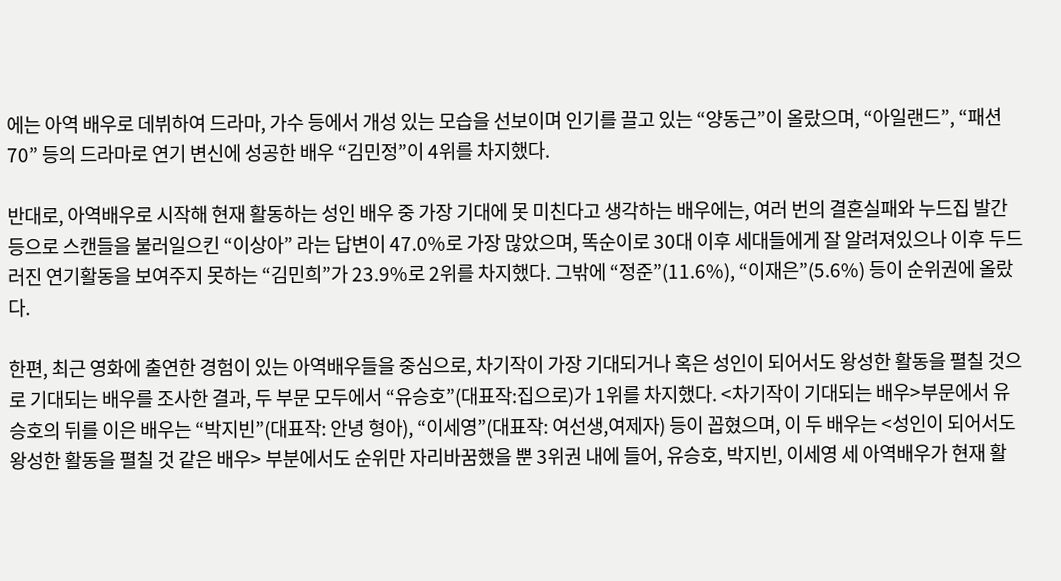에는 아역 배우로 데뷔하여 드라마, 가수 등에서 개성 있는 모습을 선보이며 인기를 끌고 있는 “양동근”이 올랐으며, “아일랜드”, “패션 70” 등의 드라마로 연기 변신에 성공한 배우 “김민정”이 4위를 차지했다.

반대로, 아역배우로 시작해 현재 활동하는 성인 배우 중 가장 기대에 못 미친다고 생각하는 배우에는, 여러 번의 결혼실패와 누드집 발간 등으로 스캔들을 불러일으킨 “이상아” 라는 답변이 47.0%로 가장 많았으며, 똑순이로 30대 이후 세대들에게 잘 알려져있으나 이후 두드러진 연기활동을 보여주지 못하는 “김민희”가 23.9%로 2위를 차지했다. 그밖에 “정준”(11.6%), “이재은”(5.6%) 등이 순위권에 올랐다.

한편, 최근 영화에 출연한 경험이 있는 아역배우들을 중심으로, 차기작이 가장 기대되거나 혹은 성인이 되어서도 왕성한 활동을 펼칠 것으로 기대되는 배우를 조사한 결과, 두 부문 모두에서 “유승호”(대표작:집으로)가 1위를 차지했다. <차기작이 기대되는 배우>부문에서 유승호의 뒤를 이은 배우는 “박지빈”(대표작: 안녕 형아), “이세영”(대표작: 여선생,여제자) 등이 꼽혔으며, 이 두 배우는 <성인이 되어서도 왕성한 활동을 펼칠 것 같은 배우> 부분에서도 순위만 자리바꿈했을 뿐 3위권 내에 들어, 유승호, 박지빈, 이세영 세 아역배우가 현재 활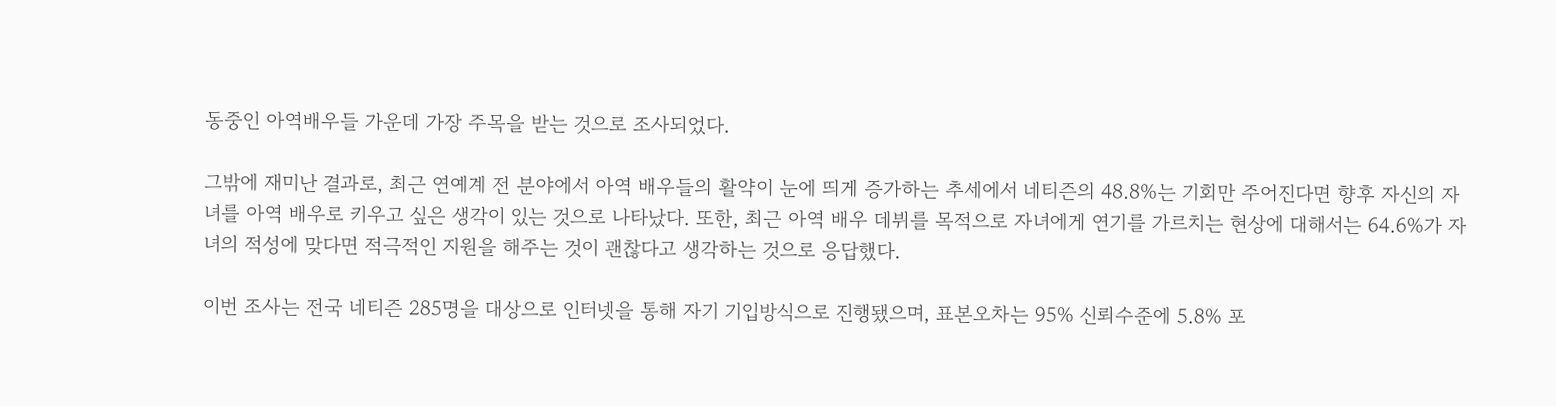동중인 아역배우들 가운데 가장 주목을 받는 것으로 조사되었다.

그밖에 재미난 결과로, 최근 연예계 전 분야에서 아역 배우들의 활약이 눈에 띄게 증가하는 추세에서 네티즌의 48.8%는 기회만 주어진다면 향후 자신의 자녀를 아역 배우로 키우고 싶은 생각이 있는 것으로 나타났다. 또한, 최근 아역 배우 데뷔를 목적으로 자녀에게 연기를 가르치는 현상에 대해서는 64.6%가 자녀의 적성에 맞다면 적극적인 지원을 해주는 것이 괜찮다고 생각하는 것으로 응답했다.

이번 조사는 전국 네티즌 285명을 대상으로 인터넷을 통해 자기 기입방식으로 진행됐으며, 표본오차는 95% 신뢰수준에 5.8% 포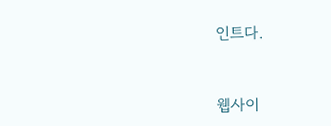인트다.


웹사이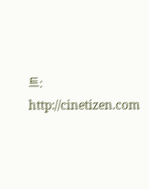트: http://cinetizen.com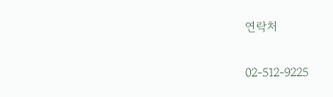연락처

02-512-9225